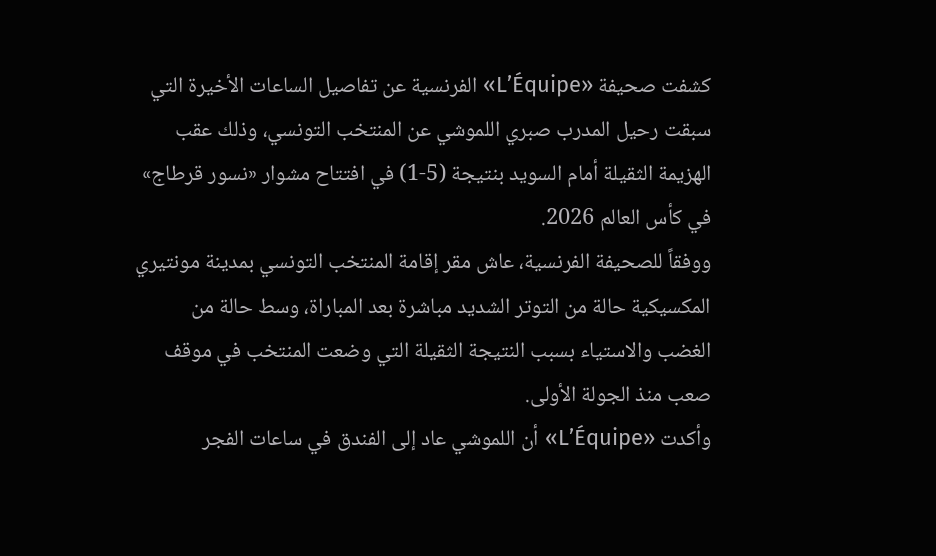كشفت صحيفة «L’Équipe» الفرنسية عن تفاصيل الساعات الأخيرة التي سبقت رحيل المدرب صبري اللموشي عن المنتخب التونسي، وذلك عقب الهزيمة الثقيلة أمام السويد بنتيجة (5-1) في افتتاح مشوار «نسور قرطاج» في كأس العالم 2026.
ووفقاً للصحيفة الفرنسية، عاش مقر إقامة المنتخب التونسي بمدينة مونتيري المكسيكية حالة من التوتر الشديد مباشرة بعد المباراة، وسط حالة من الغضب والاستياء بسبب النتيجة الثقيلة التي وضعت المنتخب في موقف صعب منذ الجولة الأولى.
وأكدت «L’Équipe» أن اللموشي عاد إلى الفندق في ساعات الفجر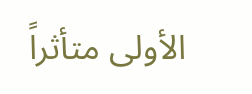الأولى متأثراً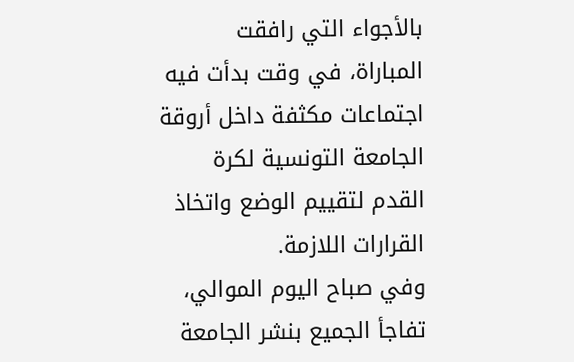بالأجواء التي رافقت المباراة، في وقت بدأت فيه اجتماعات مكثفة داخل أروقة الجامعة التونسية لكرة القدم لتقييم الوضع واتخاذ القرارات اللازمة.
وفي صباح اليوم الموالي، تفاجأ الجميع بنشر الجامعة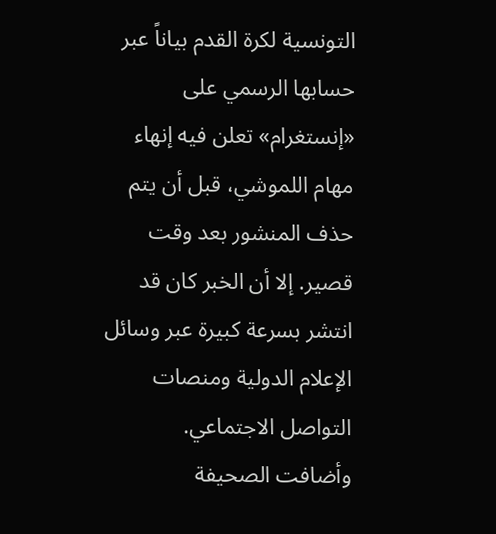التونسية لكرة القدم بياناً عبر حسابها الرسمي على «إنستغرام» تعلن فيه إنهاء مهام اللموشي، قبل أن يتم حذف المنشور بعد وقت قصير. إلا أن الخبر كان قد انتشر بسرعة كبيرة عبر وسائل الإعلام الدولية ومنصات التواصل الاجتماعي.
وأضافت الصحيفة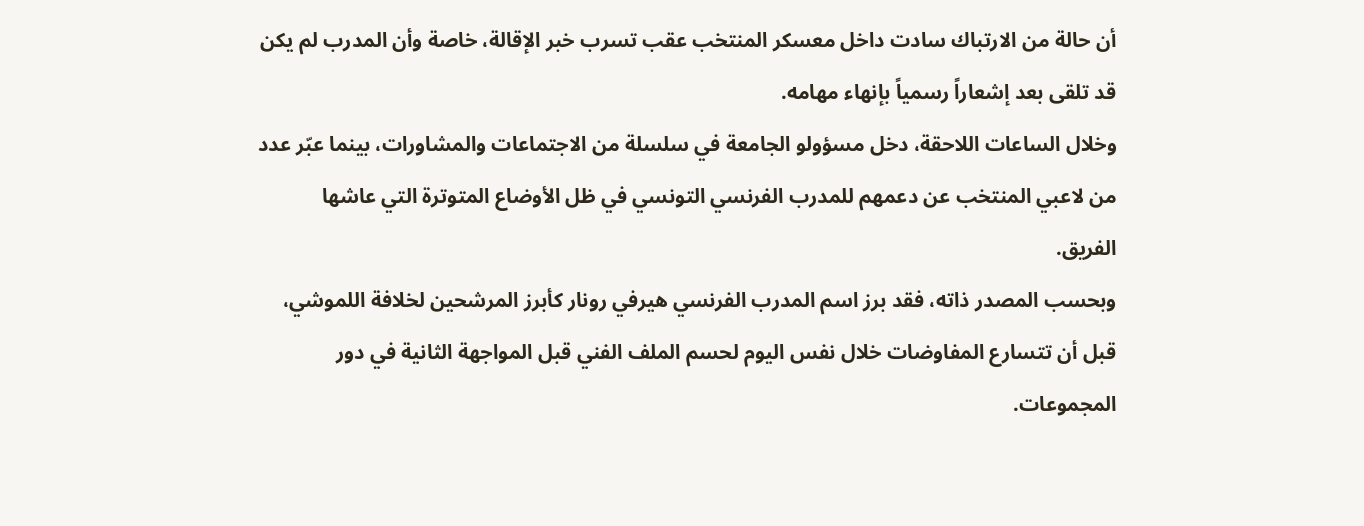أن حالة من الارتباك سادت داخل معسكر المنتخب عقب تسرب خبر الإقالة، خاصة وأن المدرب لم يكن قد تلقى بعد إشعاراً رسمياً بإنهاء مهامه.
وخلال الساعات اللاحقة، دخل مسؤولو الجامعة في سلسلة من الاجتماعات والمشاورات، بينما عبّر عدد من لاعبي المنتخب عن دعمهم للمدرب الفرنسي التونسي في ظل الأوضاع المتوترة التي عاشها الفريق.
وبحسب المصدر ذاته، فقد برز اسم المدرب الفرنسي هيرفي رونار كأبرز المرشحين لخلافة اللموشي، قبل أن تتسارع المفاوضات خلال نفس اليوم لحسم الملف الفني قبل المواجهة الثانية في دور المجموعات.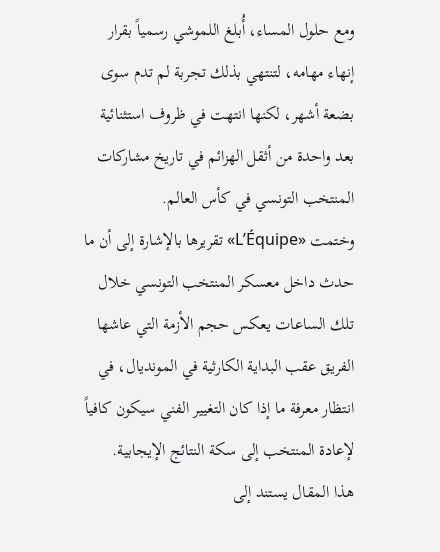ومع حلول المساء، أُبلغ اللموشي رسمياً بقرار إنهاء مهامه، لتنتهي بذلك تجربة لم تدم سوى بضعة أشهر، لكنها انتهت في ظروف استثنائية بعد واحدة من أثقل الهزائم في تاريخ مشاركات المنتخب التونسي في كأس العالم.
وختمت «L’Équipe» تقريرها بالإشارة إلى أن ما حدث داخل معسكر المنتخب التونسي خلال تلك الساعات يعكس حجم الأزمة التي عاشها الفريق عقب البداية الكارثية في المونديال، في انتظار معرفة ما إذا كان التغيير الفني سيكون كافياً لإعادة المنتخب إلى سكة النتائج الإيجابية.
هذا المقال يستند إلى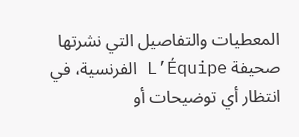المعطيات والتفاصيل التي نشرتها صحيفة L’Équipe الفرنسية، في انتظار أي توضيحات أو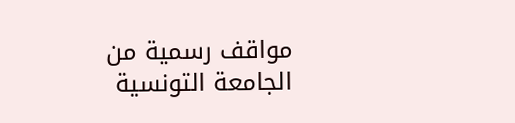مواقف رسمية من الجامعة التونسية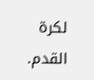لكرة القدم.